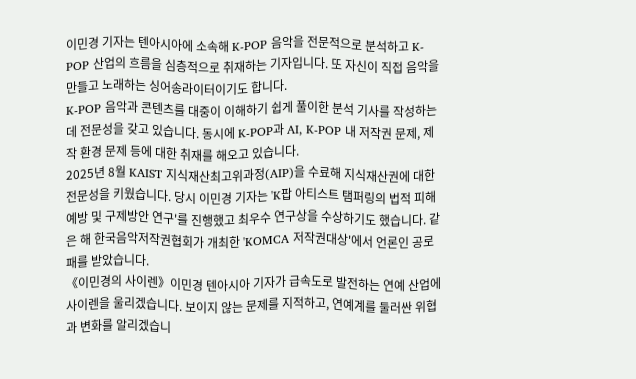이민경 기자는 텐아시아에 소속해 K-POP 음악을 전문적으로 분석하고 K-POP 산업의 흐름을 심층적으로 취재하는 기자입니다. 또 자신이 직접 음악을 만들고 노래하는 싱어송라이터이기도 합니다.
K-POP 음악과 콘텐츠를 대중이 이해하기 쉽게 풀이한 분석 기사를 작성하는데 전문성을 갖고 있습니다. 동시에 K-POP과 AI, K-POP 내 저작권 문제, 제작 환경 문제 등에 대한 취재를 해오고 있습니다.
2025년 8월 KAIST 지식재산최고위과정(AIP)을 수료해 지식재산권에 대한 전문성을 키웠습니다. 당시 이민경 기자는 'K팝 아티스트 탬퍼링의 법적 피해 예방 및 구제방안 연구'를 진행했고 최우수 연구상을 수상하기도 했습니다. 같은 해 한국음악저작권협회가 개최한 'KOMCA 저작권대상'에서 언론인 공로패를 받았습니다.
《이민경의 사이렌》이민경 텐아시아 기자가 급속도로 발전하는 연예 산업에 사이렌을 울리겠습니다. 보이지 않는 문제를 지적하고, 연예계를 둘러싼 위협과 변화를 알리겠습니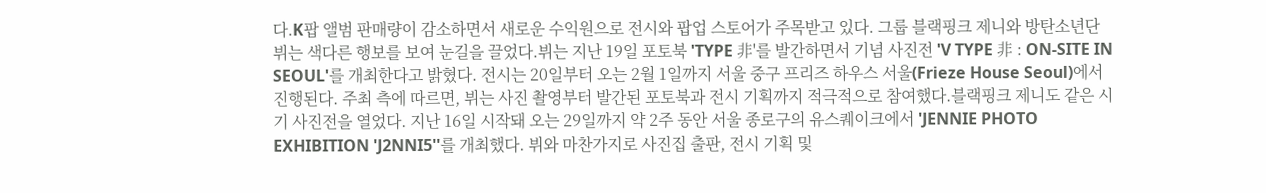다.K팝 앨범 판매량이 감소하면서 새로운 수익원으로 전시와 팝업 스토어가 주목받고 있다. 그룹 블랙핑크 제니와 방탄소년단 뷔는 색다른 행보를 보여 눈길을 끌었다.뷔는 지난 19일 포토북 'TYPE 非'를 발간하면서 기념 사진전 'V TYPE 非 : ON-SITE IN SEOUL'를 개최한다고 밝혔다. 전시는 20일부터 오는 2월 1일까지 서울 중구 프리즈 하우스 서울(Frieze House Seoul)에서 진행된다. 주최 측에 따르면, 뷔는 사진 촬영부터 발간된 포토북과 전시 기획까지 적극적으로 참여했다.블랙핑크 제니도 같은 시기 사진전을 열었다. 지난 16일 시작돼 오는 29일까지 약 2주 동안 서울 종로구의 유스퀘이크에서 'JENNIE PHOTO EXHIBITION 'J2NNI5''를 개최했다. 뷔와 마찬가지로 사진집 출판, 전시 기획 및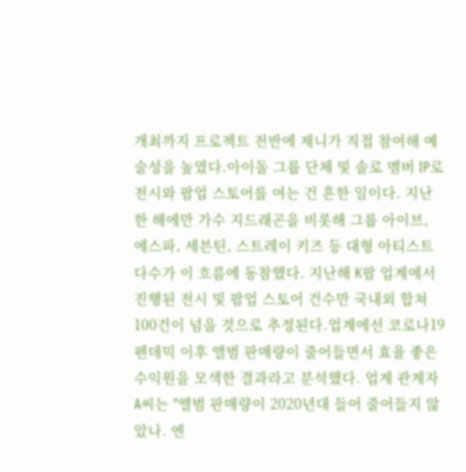개최까지 프로젝트 전반에 제니가 직접 참여해 예술성을 높였다.아이돌 그룹 단체 및 솔로 멤버 IP로 전시와 팝업 스토어를 여는 건 흔한 일이다. 지난 한 해에만 가수 지드래곤을 비롯해 그룹 아이브, 에스파, 세븐틴, 스트레이 키즈 등 대형 아티스트 다수가 이 흐름에 동참했다. 지난해 K팝 업계에서 진행된 전시 및 팝업 스토어 건수만 국내외 합쳐 100건이 넘을 것으로 추정된다.업계에선 코로나19 펜데믹 이후 앨범 판매량이 줄어들면서 효율 좋은 수익원을 모색한 결과라고 분석했다. 업계 관계자 A씨는 "앨범 판매량이 2020년대 들어 줄어들지 않았나. 엔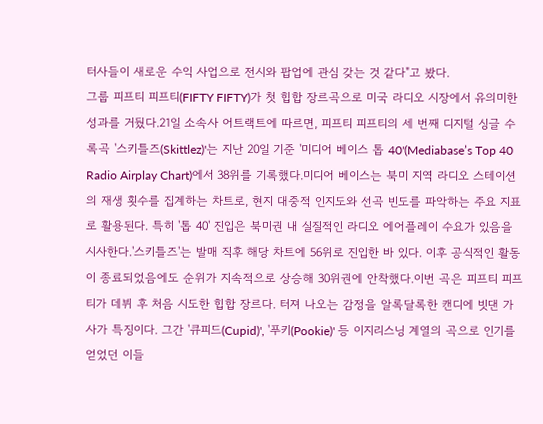터사들이 새로운 수익 사업으로 전시와 팝업에 관심 갖는 것 같다"고 봤다.
그룹 피프티 피프티(FIFTY FIFTY)가 첫 힙합 장르곡으로 미국 라디오 시장에서 유의미한 성과를 거뒀다.21일 소속사 어트랙트에 따르면, 피프티 피프티의 세 번째 디지털 싱글 수록곡 '스키틀즈(Skittlez)'는 지난 20일 기준 '미디어 베이스 톱 40'(Mediabase’s Top 40 Radio Airplay Chart)에서 38위를 기록했다.미디어 베이스는 북미 지역 라디오 스테이션의 재생 횟수를 집계하는 차트로, 현지 대중적 인지도와 선곡 빈도를 파악하는 주요 지표로 활용된다. 특히 '톱 40' 진입은 북미권 내 실질적인 라디오 에어플레이 수요가 있음을 시사한다.'스키틀즈'는 발매 직후 해당 차트에 56위로 진입한 바 있다. 이후 공식적인 활동이 종료되었음에도 순위가 지속적으로 상승해 30위권에 안착했다.이번 곡은 피프티 피프티가 데뷔 후 처음 시도한 힙합 장르다. 터져 나오는 감정을 알록달록한 캔디에 빗댄 가사가 특징이다. 그간 '큐피드(Cupid)', '푸키(Pookie)' 등 이지리스닝 계열의 곡으로 인기를 얻었던 이들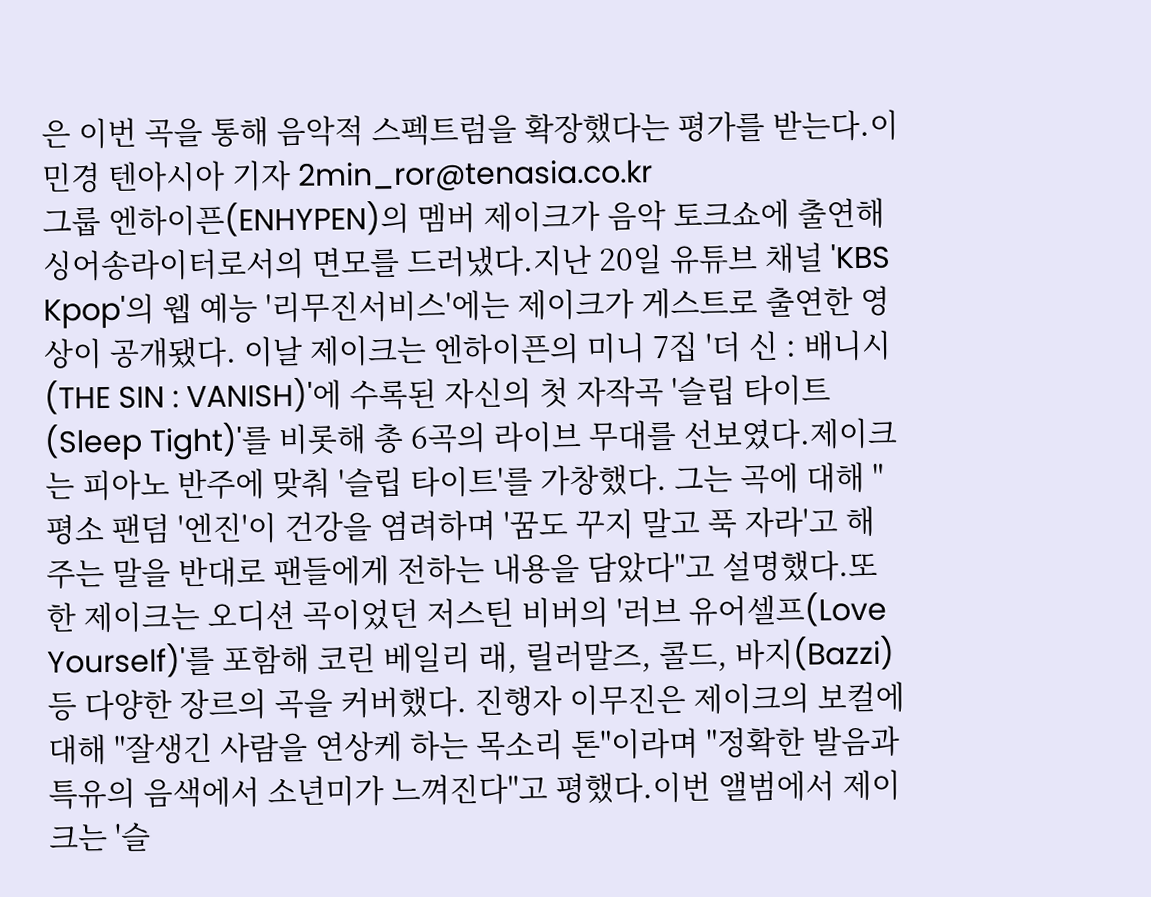은 이번 곡을 통해 음악적 스펙트럼을 확장했다는 평가를 받는다.이민경 텐아시아 기자 2min_ror@tenasia.co.kr
그룹 엔하이픈(ENHYPEN)의 멤버 제이크가 음악 토크쇼에 출연해 싱어송라이터로서의 면모를 드러냈다.지난 20일 유튜브 채널 'KBS Kpop'의 웹 예능 '리무진서비스'에는 제이크가 게스트로 출연한 영상이 공개됐다. 이날 제이크는 엔하이픈의 미니 7집 '더 신 : 배니시(THE SIN : VANISH)'에 수록된 자신의 첫 자작곡 '슬립 타이트(Sleep Tight)'를 비롯해 총 6곡의 라이브 무대를 선보였다.제이크는 피아노 반주에 맞춰 '슬립 타이트'를 가창했다. 그는 곡에 대해 "평소 팬덤 '엔진'이 건강을 염려하며 '꿈도 꾸지 말고 푹 자라'고 해주는 말을 반대로 팬들에게 전하는 내용을 담았다"고 설명했다.또한 제이크는 오디션 곡이었던 저스틴 비버의 '러브 유어셀프(Love Yourself)'를 포함해 코린 베일리 래, 릴러말즈, 콜드, 바지(Bazzi) 등 다양한 장르의 곡을 커버했다. 진행자 이무진은 제이크의 보컬에 대해 "잘생긴 사람을 연상케 하는 목소리 톤"이라며 "정확한 발음과 특유의 음색에서 소년미가 느껴진다"고 평했다.이번 앨범에서 제이크는 '슬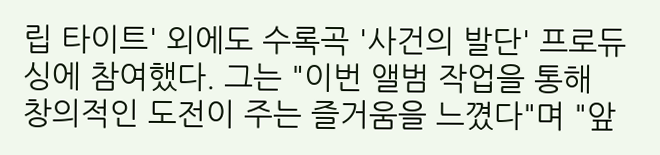립 타이트' 외에도 수록곡 '사건의 발단' 프로듀싱에 참여했다. 그는 "이번 앨범 작업을 통해 창의적인 도전이 주는 즐거움을 느꼈다"며 "앞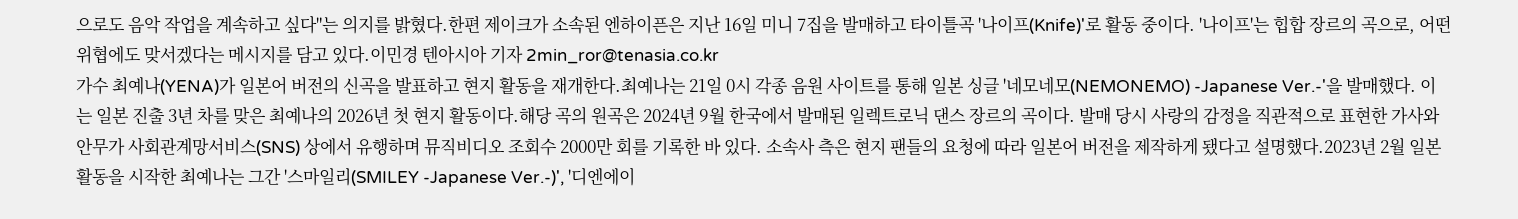으로도 음악 작업을 계속하고 싶다"는 의지를 밝혔다.한편 제이크가 소속된 엔하이픈은 지난 16일 미니 7집을 발매하고 타이틀곡 '나이프(Knife)'로 활동 중이다. '나이프'는 힙합 장르의 곡으로, 어떤 위협에도 맞서겠다는 메시지를 담고 있다.이민경 텐아시아 기자 2min_ror@tenasia.co.kr
가수 최예나(YENA)가 일본어 버전의 신곡을 발표하고 현지 활동을 재개한다.최예나는 21일 0시 각종 음원 사이트를 통해 일본 싱글 '네모네모(NEMONEMO) -Japanese Ver.-'을 발매했다. 이는 일본 진출 3년 차를 맞은 최예나의 2026년 첫 현지 활동이다.해당 곡의 원곡은 2024년 9월 한국에서 발매된 일렉트로닉 댄스 장르의 곡이다. 발매 당시 사랑의 감정을 직관적으로 표현한 가사와 안무가 사회관계망서비스(SNS) 상에서 유행하며 뮤직비디오 조회수 2000만 회를 기록한 바 있다. 소속사 측은 현지 팬들의 요청에 따라 일본어 버전을 제작하게 됐다고 설명했다.2023년 2월 일본 활동을 시작한 최예나는 그간 '스마일리(SMILEY -Japanese Ver.-)', '디엔에이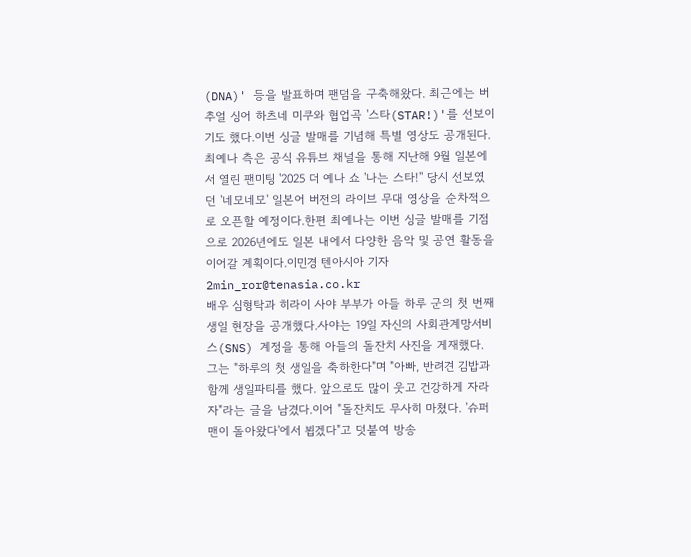(DNA)' 등을 발표하며 팬덤을 구축해왔다. 최근에는 버추얼 싱어 하츠네 미쿠와 협업곡 '스타(STAR!)'를 선보이기도 했다.이번 싱글 발매를 기념해 특별 영상도 공개된다. 최예나 측은 공식 유튜브 채널을 통해 지난해 9월 일본에서 열린 팬미팅 '2025 더 예나 쇼 '나는 스타!'' 당시 선보였던 '네모네모' 일본어 버전의 라이브 무대 영상을 순차적으로 오픈할 예정이다.한편 최예나는 이번 싱글 발매를 기점으로 2026년에도 일본 내에서 다양한 음악 및 공연 활동을 이어갈 계획이다.이민경 텐아시아 기자 2min_ror@tenasia.co.kr
배우 심형탁과 히라이 사야 부부가 아들 하루 군의 첫 번째 생일 현장을 공개했다.사야는 19일 자신의 사회관계망서비스(SNS) 계정을 통해 아들의 돌잔치 사진을 게재했다. 그는 "하루의 첫 생일을 축하한다"며 "아빠, 반려견 김밥과 함께 생일파티를 했다. 앞으로도 많이 웃고 건강하게 자라자"라는 글을 남겼다.이어 "돌잔치도 무사히 마쳤다. '슈퍼맨이 돌아왔다'에서 뵙겠다"고 덧붙여 방송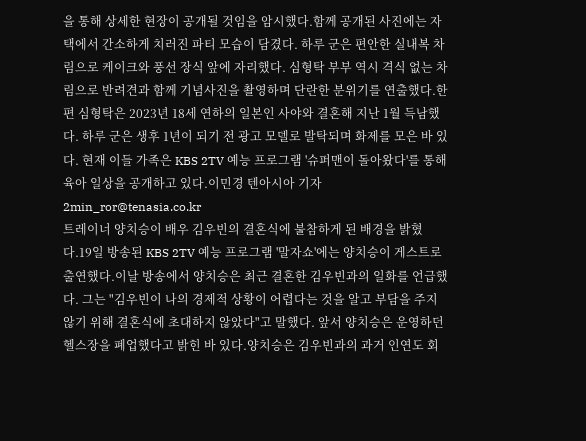을 통해 상세한 현장이 공개될 것임을 암시했다.함께 공개된 사진에는 자택에서 간소하게 치러진 파티 모습이 담겼다. 하루 군은 편안한 실내복 차림으로 케이크와 풍선 장식 앞에 자리했다. 심형탁 부부 역시 격식 없는 차림으로 반려견과 함께 기념사진을 촬영하며 단란한 분위기를 연출했다.한편 심형탁은 2023년 18세 연하의 일본인 사야와 결혼해 지난 1월 득남했다. 하루 군은 생후 1년이 되기 전 광고 모델로 발탁되며 화제를 모은 바 있다. 현재 이들 가족은 KBS 2TV 예능 프로그램 '슈퍼맨이 돌아왔다'를 통해 육아 일상을 공개하고 있다.이민경 텐아시아 기자 2min_ror@tenasia.co.kr
트레이너 양치승이 배우 김우빈의 결혼식에 불참하게 된 배경을 밝혔다.19일 방송된 KBS 2TV 예능 프로그램 '말자쇼'에는 양치승이 게스트로 출연했다.이날 방송에서 양치승은 최근 결혼한 김우빈과의 일화를 언급했다. 그는 "김우빈이 나의 경제적 상황이 어렵다는 것을 알고 부담을 주지 않기 위해 결혼식에 초대하지 않았다"고 말했다. 앞서 양치승은 운영하던 헬스장을 폐업했다고 밝힌 바 있다.양치승은 김우빈과의 과거 인연도 회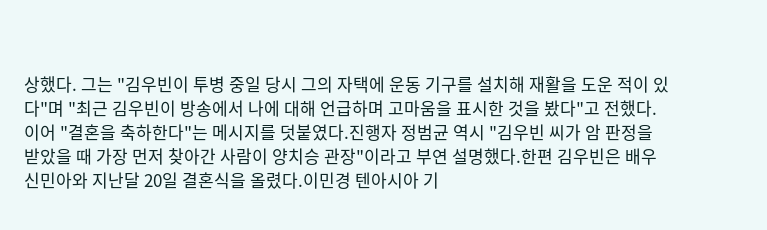상했다. 그는 "김우빈이 투병 중일 당시 그의 자택에 운동 기구를 설치해 재활을 도운 적이 있다"며 "최근 김우빈이 방송에서 나에 대해 언급하며 고마움을 표시한 것을 봤다"고 전했다. 이어 "결혼을 축하한다"는 메시지를 덧붙였다.진행자 정범균 역시 "김우빈 씨가 암 판정을 받았을 때 가장 먼저 찾아간 사람이 양치승 관장"이라고 부연 설명했다.한편 김우빈은 배우 신민아와 지난달 20일 결혼식을 올렸다.이민경 텐아시아 기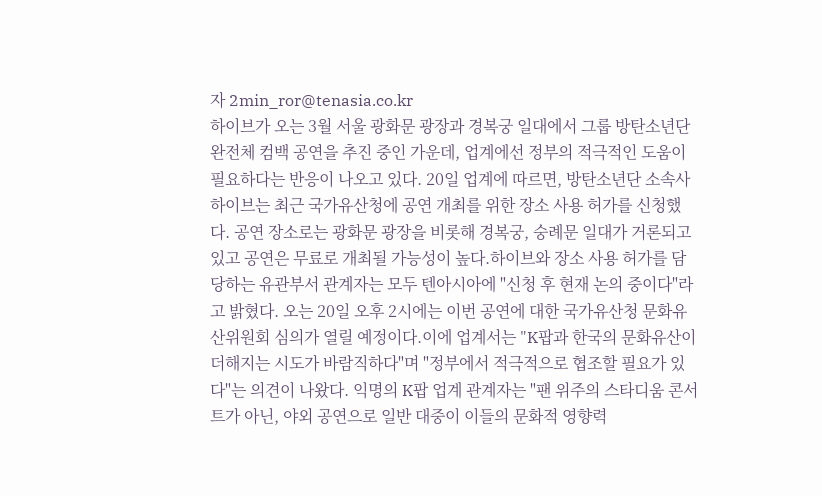자 2min_ror@tenasia.co.kr
하이브가 오는 3월 서울 광화문 광장과 경복궁 일대에서 그룹 방탄소년단 완전체 컴백 공연을 추진 중인 가운데, 업계에선 정부의 적극적인 도움이 필요하다는 반응이 나오고 있다. 20일 업계에 따르면, 방탄소년단 소속사 하이브는 최근 국가유산청에 공연 개최를 위한 장소 사용 허가를 신청했다. 공연 장소로는 광화문 광장을 비롯해 경복궁, 숭례문 일대가 거론되고 있고 공연은 무료로 개최될 가능성이 높다.하이브와 장소 사용 허가를 담당하는 유관부서 관계자는 모두 텐아시아에 "신청 후 현재 논의 중이다"라고 밝혔다. 오는 20일 오후 2시에는 이번 공연에 대한 국가유산청 문화유산위원회 심의가 열릴 예정이다.이에 업계서는 "K팝과 한국의 문화유산이 더해지는 시도가 바람직하다"며 "정부에서 적극적으로 협조할 필요가 있다"는 의견이 나왔다. 익명의 K팝 업계 관계자는 "팬 위주의 스타디움 콘서트가 아닌, 야외 공연으로 일반 대중이 이들의 문화적 영향력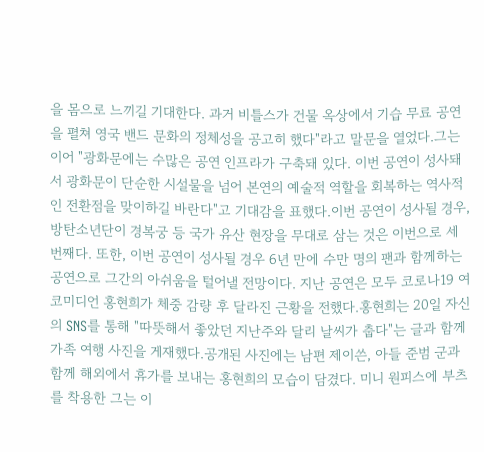을 몸으로 느끼길 기대한다. 과거 비틀스가 건물 옥상에서 기습 무료 공연을 펼쳐 영국 밴드 문화의 정체성을 공고히 했다"라고 말문을 열었다.그는 이어 "광화문에는 수많은 공연 인프라가 구축돼 있다. 이번 공연이 성사돼서 광화문이 단순한 시설물을 넘어 본연의 예술적 역할을 회복하는 역사적인 전환점을 맞이하길 바란다"고 기대감을 표했다.이번 공연이 성사될 경우, 방탄소년단이 경복궁 등 국가 유산 현장을 무대로 삼는 것은 이번으로 세 번째다. 또한, 이번 공연이 성사될 경우 6년 만에 수만 명의 팬과 함께하는 공연으로 그간의 아쉬움을 털어낼 전망이다. 지난 공연은 모두 코로나19 여
코미디언 홍현희가 체중 감량 후 달라진 근황을 전했다.홍현희는 20일 자신의 SNS를 통해 "따뜻해서 좋았던 지난주와 달리 날씨가 춥다"는 글과 함께 가족 여행 사진을 게재했다.공개된 사진에는 남편 제이쓴, 아들 준범 군과 함께 해외에서 휴가를 보내는 홍현희의 모습이 담겼다. 미니 원피스에 부츠를 착용한 그는 이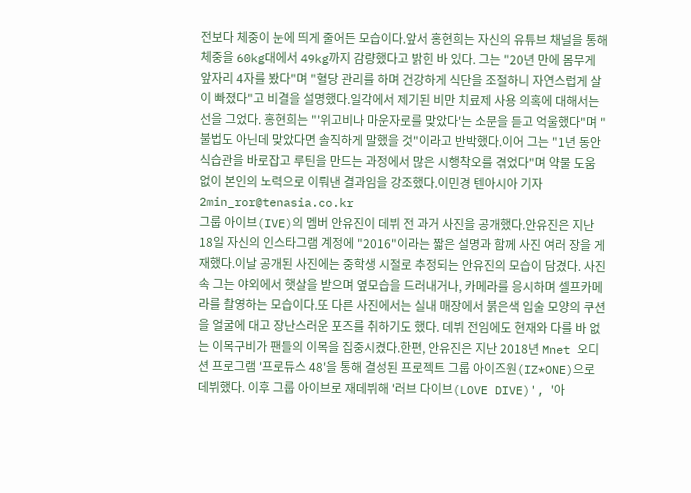전보다 체중이 눈에 띄게 줄어든 모습이다.앞서 홍현희는 자신의 유튜브 채널을 통해 체중을 60kg대에서 49kg까지 감량했다고 밝힌 바 있다. 그는 "20년 만에 몸무게 앞자리 4자를 봤다"며 "혈당 관리를 하며 건강하게 식단을 조절하니 자연스럽게 살이 빠졌다"고 비결을 설명했다.일각에서 제기된 비만 치료제 사용 의혹에 대해서는 선을 그었다. 홍현희는 "'위고비나 마운자로를 맞았다'는 소문을 듣고 억울했다"며 "불법도 아닌데 맞았다면 솔직하게 말했을 것"이라고 반박했다.이어 그는 "1년 동안 식습관을 바로잡고 루틴을 만드는 과정에서 많은 시행착오를 겪었다"며 약물 도움 없이 본인의 노력으로 이뤄낸 결과임을 강조했다.이민경 텐아시아 기자 2min_ror@tenasia.co.kr
그룹 아이브(IVE)의 멤버 안유진이 데뷔 전 과거 사진을 공개했다.안유진은 지난 18일 자신의 인스타그램 계정에 "2016"이라는 짧은 설명과 함께 사진 여러 장을 게재했다.이날 공개된 사진에는 중학생 시절로 추정되는 안유진의 모습이 담겼다. 사진 속 그는 야외에서 햇살을 받으며 옆모습을 드러내거나, 카메라를 응시하며 셀프카메라를 촬영하는 모습이다.또 다른 사진에서는 실내 매장에서 붉은색 입술 모양의 쿠션을 얼굴에 대고 장난스러운 포즈를 취하기도 했다. 데뷔 전임에도 현재와 다를 바 없는 이목구비가 팬들의 이목을 집중시켰다.한편, 안유진은 지난 2018년 Mnet 오디션 프로그램 '프로듀스 48'을 통해 결성된 프로젝트 그룹 아이즈원(IZ*ONE)으로 데뷔했다. 이후 그룹 아이브로 재데뷔해 '러브 다이브(LOVE DIVE)', '아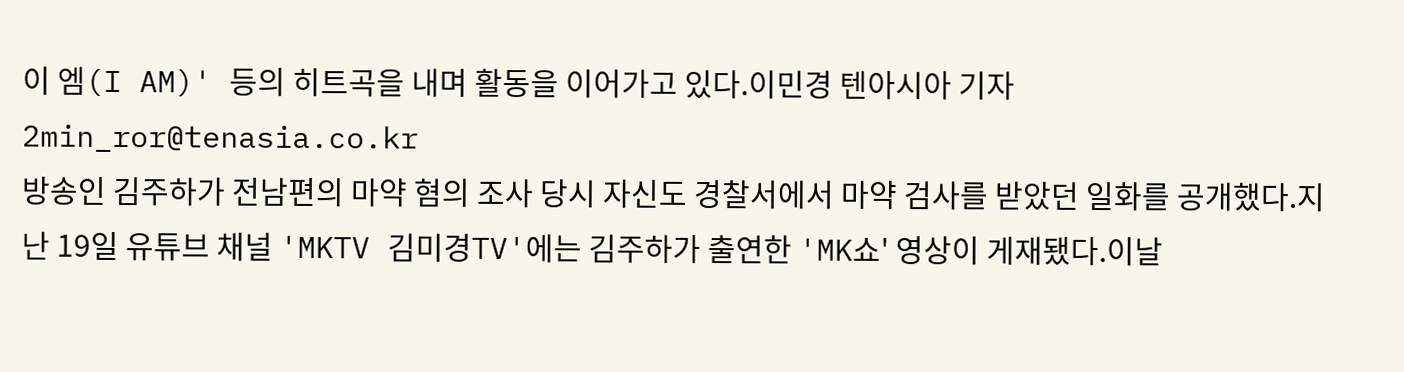이 엠(I AM)' 등의 히트곡을 내며 활동을 이어가고 있다.이민경 텐아시아 기자 2min_ror@tenasia.co.kr
방송인 김주하가 전남편의 마약 혐의 조사 당시 자신도 경찰서에서 마약 검사를 받았던 일화를 공개했다.지난 19일 유튜브 채널 'MKTV 김미경TV'에는 김주하가 출연한 'MK쇼' 영상이 게재됐다.이날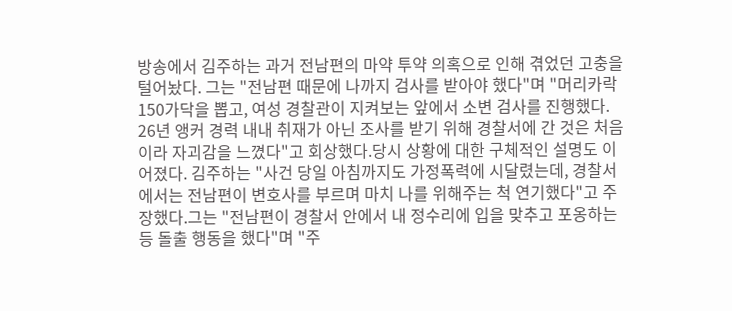방송에서 김주하는 과거 전남편의 마약 투약 의혹으로 인해 겪었던 고충을 털어놨다. 그는 "전남편 때문에 나까지 검사를 받아야 했다"며 "머리카락 150가닥을 뽑고, 여성 경찰관이 지켜보는 앞에서 소변 검사를 진행했다. 26년 앵커 경력 내내 취재가 아닌 조사를 받기 위해 경찰서에 간 것은 처음이라 자괴감을 느꼈다"고 회상했다.당시 상황에 대한 구체적인 설명도 이어졌다. 김주하는 "사건 당일 아침까지도 가정폭력에 시달렸는데, 경찰서에서는 전남편이 변호사를 부르며 마치 나를 위해주는 척 연기했다"고 주장했다.그는 "전남편이 경찰서 안에서 내 정수리에 입을 맞추고 포옹하는 등 돌출 행동을 했다"며 "주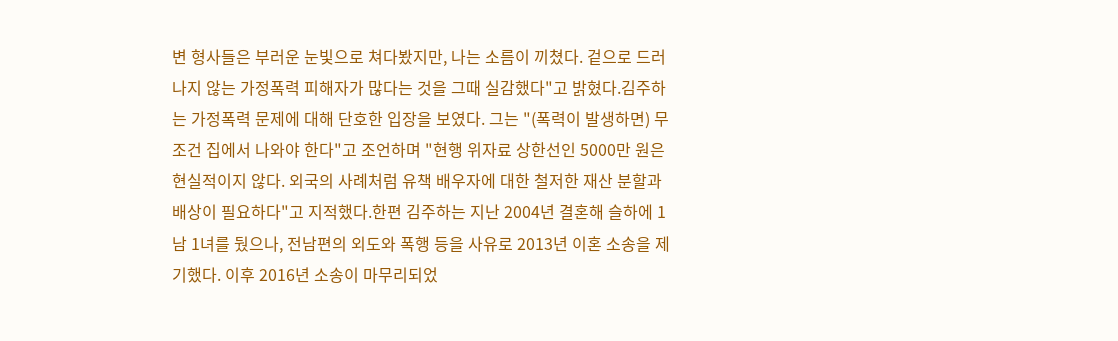변 형사들은 부러운 눈빛으로 쳐다봤지만, 나는 소름이 끼쳤다. 겉으로 드러나지 않는 가정폭력 피해자가 많다는 것을 그때 실감했다"고 밝혔다.김주하는 가정폭력 문제에 대해 단호한 입장을 보였다. 그는 "(폭력이 발생하면) 무조건 집에서 나와야 한다"고 조언하며 "현행 위자료 상한선인 5000만 원은 현실적이지 않다. 외국의 사례처럼 유책 배우자에 대한 철저한 재산 분할과 배상이 필요하다"고 지적했다.한편 김주하는 지난 2004년 결혼해 슬하에 1남 1녀를 뒀으나, 전남편의 외도와 폭행 등을 사유로 2013년 이혼 소송을 제기했다. 이후 2016년 소송이 마무리되었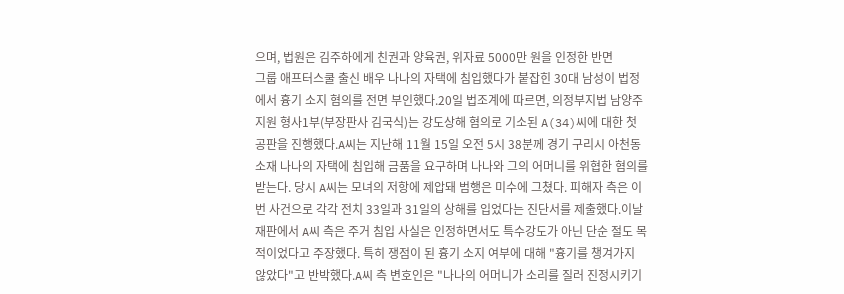으며, 법원은 김주하에게 친권과 양육권, 위자료 5000만 원을 인정한 반면
그룹 애프터스쿨 출신 배우 나나의 자택에 침입했다가 붙잡힌 30대 남성이 법정에서 흉기 소지 혐의를 전면 부인했다.20일 법조계에 따르면, 의정부지법 남양주지원 형사1부(부장판사 김국식)는 강도상해 혐의로 기소된 A(34)씨에 대한 첫 공판을 진행했다.A씨는 지난해 11월 15일 오전 5시 38분께 경기 구리시 아천동 소재 나나의 자택에 침입해 금품을 요구하며 나나와 그의 어머니를 위협한 혐의를 받는다. 당시 A씨는 모녀의 저항에 제압돼 범행은 미수에 그쳤다. 피해자 측은 이번 사건으로 각각 전치 33일과 31일의 상해를 입었다는 진단서를 제출했다.이날 재판에서 A씨 측은 주거 침입 사실은 인정하면서도 특수강도가 아닌 단순 절도 목적이었다고 주장했다. 특히 쟁점이 된 흉기 소지 여부에 대해 "흉기를 챙겨가지 않았다"고 반박했다.A씨 측 변호인은 "나나의 어머니가 소리를 질러 진정시키기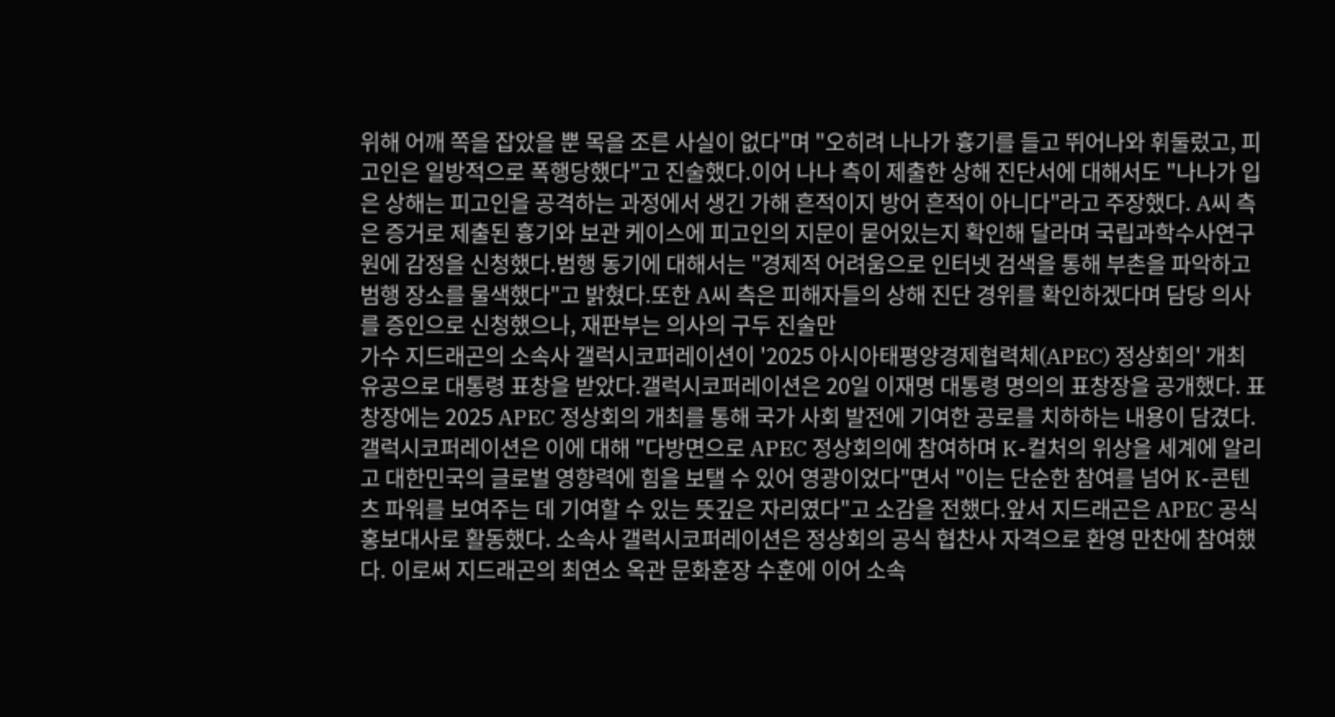위해 어깨 쪽을 잡았을 뿐 목을 조른 사실이 없다"며 "오히려 나나가 흉기를 들고 뛰어나와 휘둘렀고, 피고인은 일방적으로 폭행당했다"고 진술했다.이어 나나 측이 제출한 상해 진단서에 대해서도 "나나가 입은 상해는 피고인을 공격하는 과정에서 생긴 가해 흔적이지 방어 흔적이 아니다"라고 주장했다. A씨 측은 증거로 제출된 흉기와 보관 케이스에 피고인의 지문이 묻어있는지 확인해 달라며 국립과학수사연구원에 감정을 신청했다.범행 동기에 대해서는 "경제적 어려움으로 인터넷 검색을 통해 부촌을 파악하고 범행 장소를 물색했다"고 밝혔다.또한 A씨 측은 피해자들의 상해 진단 경위를 확인하겠다며 담당 의사를 증인으로 신청했으나, 재판부는 의사의 구두 진술만
가수 지드래곤의 소속사 갤럭시코퍼레이션이 '2025 아시아태평양경제협력체(APEC) 정상회의' 개최 유공으로 대통령 표창을 받았다.갤럭시코퍼레이션은 20일 이재명 대통령 명의의 표창장을 공개했다. 표창장에는 2025 APEC 정상회의 개최를 통해 국가 사회 발전에 기여한 공로를 치하하는 내용이 담겼다.갤럭시코퍼레이션은 이에 대해 "다방면으로 APEC 정상회의에 참여하며 K-컬처의 위상을 세계에 알리고 대한민국의 글로벌 영향력에 힘을 보탤 수 있어 영광이었다"면서 "이는 단순한 참여를 넘어 K-콘텐츠 파워를 보여주는 데 기여할 수 있는 뜻깊은 자리였다"고 소감을 전했다.앞서 지드래곤은 APEC 공식 홍보대사로 활동했다. 소속사 갤럭시코퍼레이션은 정상회의 공식 협찬사 자격으로 환영 만찬에 참여했다. 이로써 지드래곤의 최연소 옥관 문화훈장 수훈에 이어 소속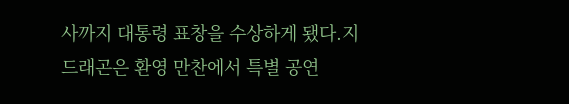사까지 대통령 표창을 수상하게 됐다.지드래곤은 환영 만찬에서 특별 공연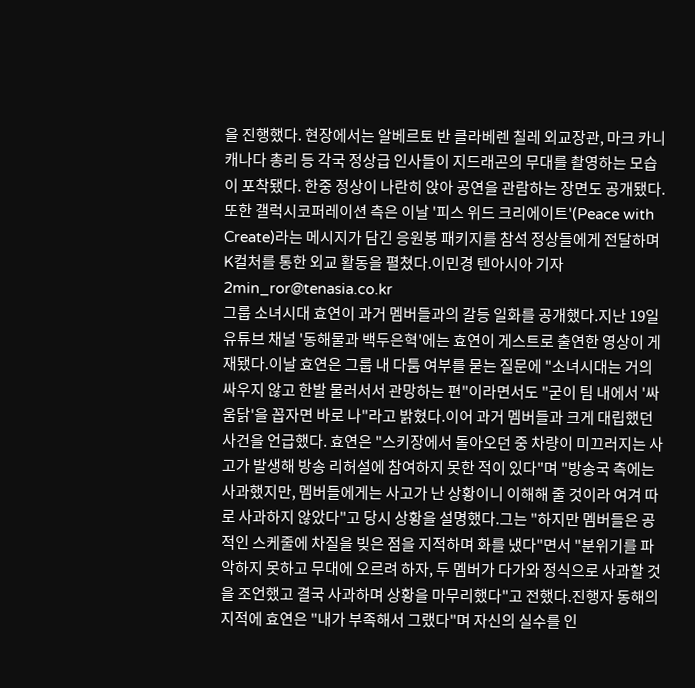을 진행했다. 현장에서는 알베르토 반 클라베렌 칠레 외교장관, 마크 카니 캐나다 총리 등 각국 정상급 인사들이 지드래곤의 무대를 촬영하는 모습이 포착됐다. 한중 정상이 나란히 앉아 공연을 관람하는 장면도 공개됐다.또한 갤럭시코퍼레이션 측은 이날 '피스 위드 크리에이트'(Peace with Create)라는 메시지가 담긴 응원봉 패키지를 참석 정상들에게 전달하며 K컬처를 통한 외교 활동을 펼쳤다.이민경 텐아시아 기자 2min_ror@tenasia.co.kr
그룹 소녀시대 효연이 과거 멤버들과의 갈등 일화를 공개했다.지난 19일 유튜브 채널 '동해물과 백두은혁'에는 효연이 게스트로 출연한 영상이 게재됐다.이날 효연은 그룹 내 다툼 여부를 묻는 질문에 "소녀시대는 거의 싸우지 않고 한발 물러서서 관망하는 편"이라면서도 "굳이 팀 내에서 '싸움닭'을 꼽자면 바로 나"라고 밝혔다.이어 과거 멤버들과 크게 대립했던 사건을 언급했다. 효연은 "스키장에서 돌아오던 중 차량이 미끄러지는 사고가 발생해 방송 리허설에 참여하지 못한 적이 있다"며 "방송국 측에는 사과했지만, 멤버들에게는 사고가 난 상황이니 이해해 줄 것이라 여겨 따로 사과하지 않았다"고 당시 상황을 설명했다.그는 "하지만 멤버들은 공적인 스케줄에 차질을 빚은 점을 지적하며 화를 냈다"면서 "분위기를 파악하지 못하고 무대에 오르려 하자, 두 멤버가 다가와 정식으로 사과할 것을 조언했고 결국 사과하며 상황을 마무리했다"고 전했다.진행자 동해의 지적에 효연은 "내가 부족해서 그랬다"며 자신의 실수를 인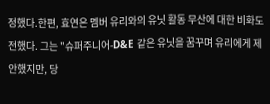정했다.한편, 효연은 멤버 유리와의 유닛 활동 무산에 대한 비화도 전했다. 그는 "슈퍼주니어-D&E 같은 유닛을 꿈꾸며 유리에게 제안했지만, 당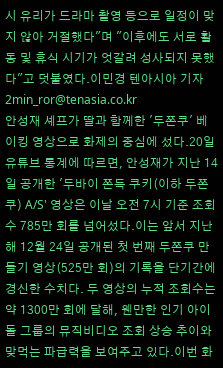시 유리가 드라마 촬영 등으로 일정이 맞지 않아 거절했다"며 "이후에도 서로 활동 및 휴식 시기가 엇갈려 성사되지 못했다"고 덧붙였다.이민경 텐아시아 기자 2min_ror@tenasia.co.kr
안성재 셰프가 딸과 함께한 '두쫀쿠' 베이킹 영상으로 화제의 중심에 섰다.20일 유튜브 통계에 따르면, 안성재가 지난 14일 공개한 '두바이 쫀득 쿠키(이하 두쫀쿠) A/S' 영상은 이날 오전 7시 기준 조회수 785만 회를 넘어섰다.이는 앞서 지난해 12월 24일 공개된 첫 번째 두쫀쿠 만들기 영상(525만 회)의 기록을 단기간에 경신한 수치다. 두 영상의 누적 조회수는 약 1300만 회에 달해, 웬만한 인기 아이돌 그룹의 뮤직비디오 조회 상승 추이와 맞먹는 파급력을 보여주고 있다.이번 화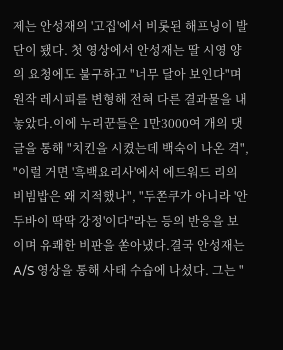제는 안성재의 '고집'에서 비롯된 해프닝이 발단이 됐다. 첫 영상에서 안성재는 딸 시영 양의 요청에도 불구하고 "너무 달아 보인다"며 원작 레시피를 변형해 전혀 다른 결과물을 내놓았다.이에 누리꾼들은 1만3000여 개의 댓글을 통해 "치킨을 시켰는데 백숙이 나온 격", "이럴 거면 '흑백요리사'에서 에드워드 리의 비빔밥은 왜 지적했나", "두쫀쿠가 아니라 '안 두바이 딱딱 강정'이다"라는 등의 반응을 보이며 유쾌한 비판을 쏟아냈다.결국 안성재는 A/S 영상을 통해 사태 수습에 나섰다. 그는 "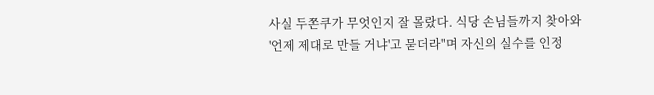사실 두쫀쿠가 무엇인지 잘 몰랐다. 식당 손님들까지 찾아와 '언제 제대로 만들 거냐'고 묻더라"며 자신의 실수를 인정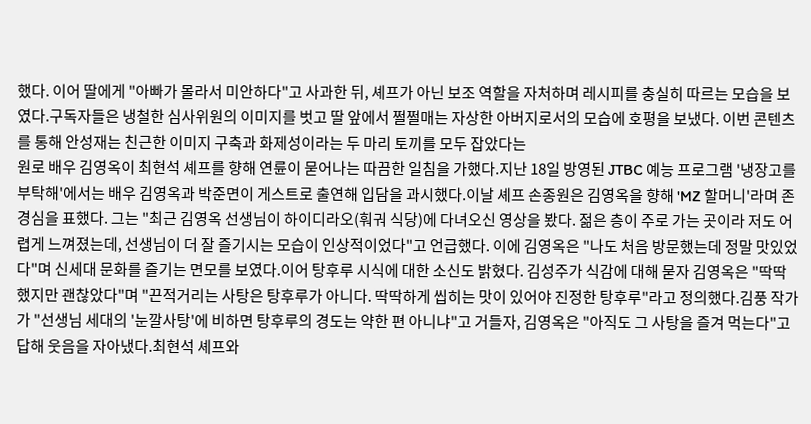했다. 이어 딸에게 "아빠가 몰라서 미안하다"고 사과한 뒤, 셰프가 아닌 보조 역할을 자처하며 레시피를 충실히 따르는 모습을 보였다.구독자들은 냉철한 심사위원의 이미지를 벗고 딸 앞에서 쩔쩔매는 자상한 아버지로서의 모습에 호평을 보냈다. 이번 콘텐츠를 통해 안성재는 친근한 이미지 구축과 화제성이라는 두 마리 토끼를 모두 잡았다는
원로 배우 김영옥이 최현석 셰프를 향해 연륜이 묻어나는 따끔한 일침을 가했다.지난 18일 방영된 JTBC 예능 프로그램 '냉장고를 부탁해'에서는 배우 김영옥과 박준면이 게스트로 출연해 입담을 과시했다.이날 셰프 손종원은 김영옥을 향해 'MZ 할머니'라며 존경심을 표했다. 그는 "최근 김영옥 선생님이 하이디라오(훠궈 식당)에 다녀오신 영상을 봤다. 젊은 층이 주로 가는 곳이라 저도 어렵게 느껴졌는데, 선생님이 더 잘 즐기시는 모습이 인상적이었다"고 언급했다. 이에 김영옥은 "나도 처음 방문했는데 정말 맛있었다"며 신세대 문화를 즐기는 면모를 보였다.이어 탕후루 시식에 대한 소신도 밝혔다. 김성주가 식감에 대해 묻자 김영옥은 "딱딱했지만 괜찮았다"며 "끈적거리는 사탕은 탕후루가 아니다. 딱딱하게 씹히는 맛이 있어야 진정한 탕후루"라고 정의했다.김풍 작가가 "선생님 세대의 '눈깔사탕'에 비하면 탕후루의 경도는 약한 편 아니냐"고 거들자, 김영옥은 "아직도 그 사탕을 즐겨 먹는다"고 답해 웃음을 자아냈다.최현석 셰프와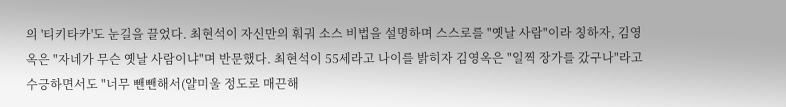의 '티키타카'도 눈길을 끌었다. 최현석이 자신만의 훠궈 소스 비법을 설명하며 스스로를 "옛날 사람"이라 칭하자, 김영옥은 "자네가 무슨 옛날 사람이냐"며 반문했다. 최현석이 55세라고 나이를 밝히자 김영옥은 "일찍 장가를 갔구나"라고 수긍하면서도 "너무 뺀뺀해서(얄미울 정도로 매끈해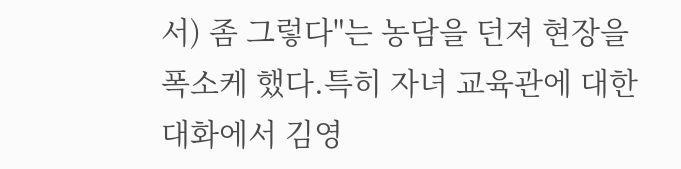서) 좀 그렇다"는 농담을 던져 현장을 폭소케 했다.특히 자녀 교육관에 대한 대화에서 김영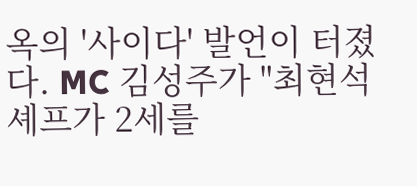옥의 '사이다' 발언이 터졌다. MC 김성주가 "최현석 셰프가 2세를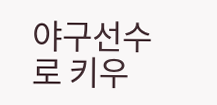야구선수로 키우